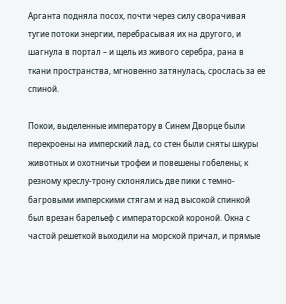Арганта подняла посох, почти через силу сворачивая тугие потоки энергии, перебрасывая их на другого, и шагнула в портал – и щель из живого серебра, рана в ткани пространства, мгновенно затянулась, срослась за ее спиной.

Покои, выделенные императору в Синем Дворце были перекроены на имперский лад, со стен были сняты шкуры животных и охотничьи трофеи и повешены гобелены; к резному креслу-трону склонялись две пики с темно-багровыми имперскими стягам и над высокой спинкой был врезан барельеф с императорской короной. Окна с частой решеткой выходили на морской причал, и прямые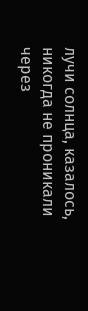лучи солнца, казалось, никогда не проникали через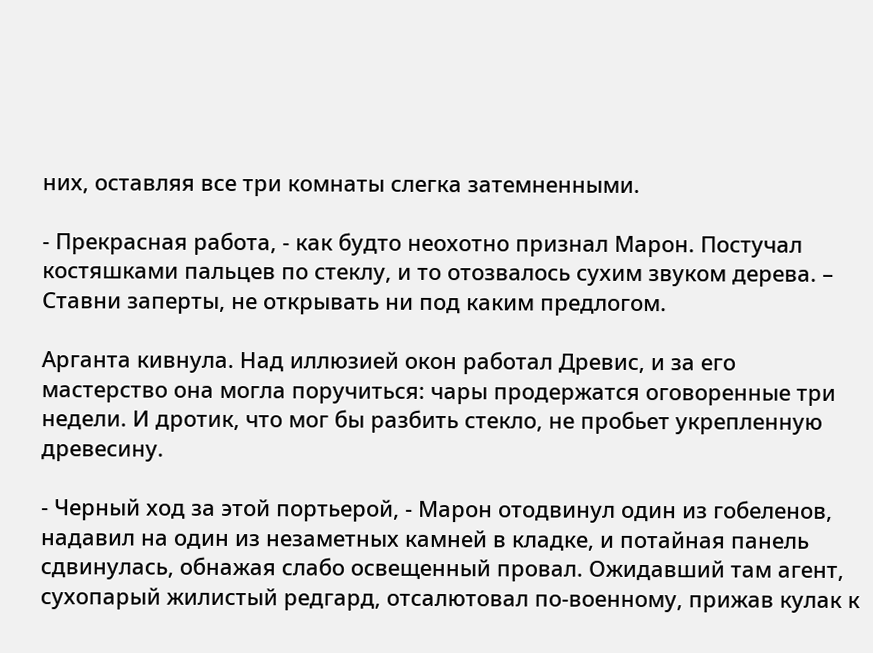них, оставляя все три комнаты слегка затемненными.

- Прекрасная работа, - как будто неохотно признал Марон. Постучал костяшками пальцев по стеклу, и то отозвалось сухим звуком дерева. – Ставни заперты, не открывать ни под каким предлогом.

Арганта кивнула. Над иллюзией окон работал Древис, и за его мастерство она могла поручиться: чары продержатся оговоренные три недели. И дротик, что мог бы разбить стекло, не пробьет укрепленную древесину.

- Черный ход за этой портьерой, - Марон отодвинул один из гобеленов, надавил на один из незаметных камней в кладке, и потайная панель сдвинулась, обнажая слабо освещенный провал. Ожидавший там агент, сухопарый жилистый редгард, отсалютовал по-военному, прижав кулак к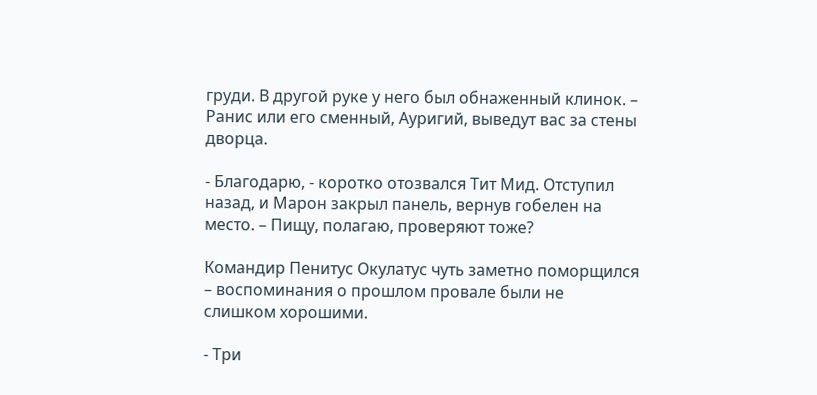груди. В другой руке у него был обнаженный клинок. – Ранис или его сменный, Ауригий, выведут вас за стены дворца.

- Благодарю, - коротко отозвался Тит Мид. Отступил назад, и Марон закрыл панель, вернув гобелен на место. – Пищу, полагаю, проверяют тоже?

Командир Пенитус Окулатус чуть заметно поморщился – воспоминания о прошлом провале были не слишком хорошими.

- Три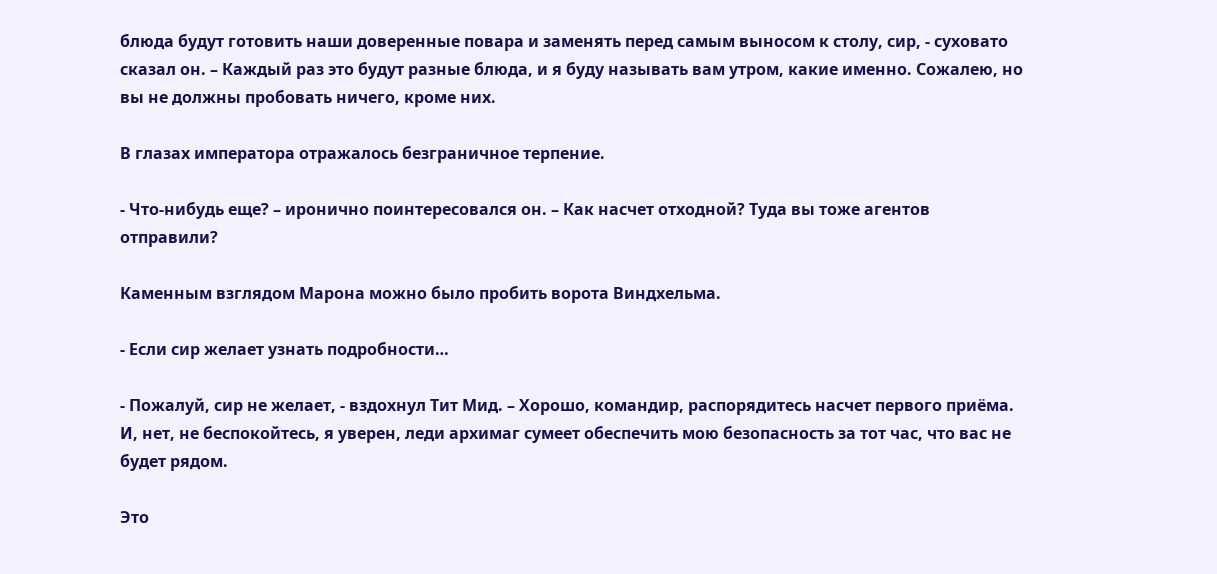блюда будут готовить наши доверенные повара и заменять перед самым выносом к столу, сир, - суховато сказал он. – Каждый раз это будут разные блюда, и я буду называть вам утром, какие именно. Сожалею, но вы не должны пробовать ничего, кроме них.

В глазах императора отражалось безграничное терпение.

- Что-нибудь еще? – иронично поинтересовался он. – Как насчет отходной? Туда вы тоже агентов отправили?

Каменным взглядом Марона можно было пробить ворота Виндхельма.

- Если сир желает узнать подробности…

- Пожалуй, сир не желает, - вздохнул Тит Мид. – Хорошо, командир, распорядитесь насчет первого приёма. И, нет, не беспокойтесь, я уверен, леди архимаг сумеет обеспечить мою безопасность за тот час, что вас не будет рядом.

Это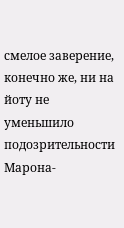смелое заверение, конечно же, ни на йоту не уменьшило подозрительности Марона-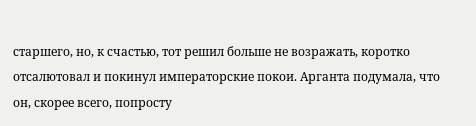старшего, но, к счастью, тот решил больше не возражать, коротко отсалютовал и покинул императорские покои. Арганта подумала, что он, скорее всего, попросту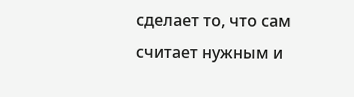сделает то, что сам считает нужным и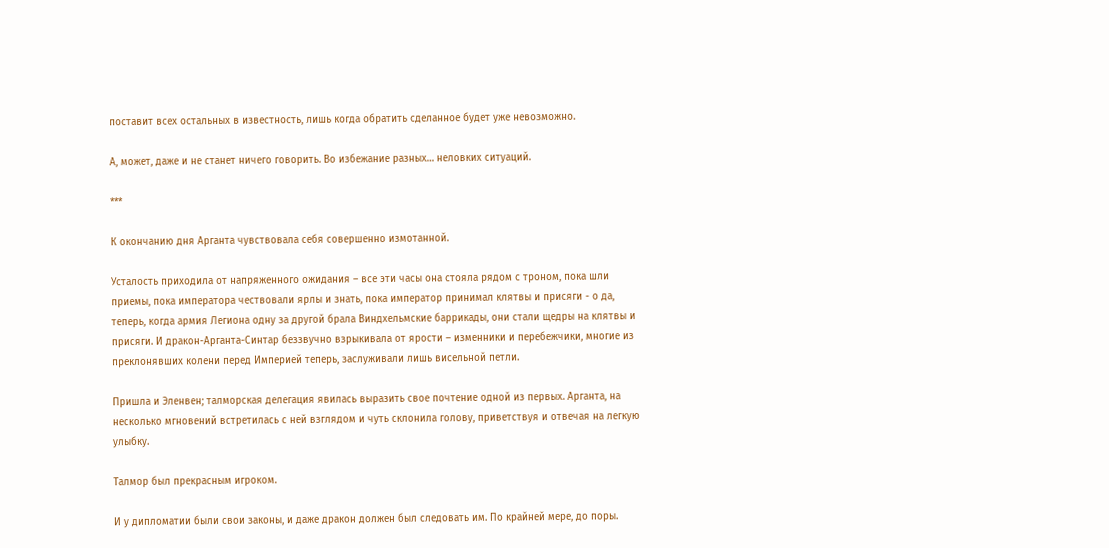поставит всех остальных в известность, лишь когда обратить сделанное будет уже невозможно.

А, может, даже и не станет ничего говорить. Во избежание разных… неловких ситуаций.

***

К окончанию дня Арганта чувствовала себя совершенно измотанной.

Усталость приходила от напряженного ожидания – все эти часы она стояла рядом с троном, пока шли приемы, пока императора чествовали ярлы и знать, пока император принимал клятвы и присяги - о да, теперь, когда армия Легиона одну за другой брала Виндхельмские баррикады, они стали щедры на клятвы и присяги. И дракон-Арганта-Синтар беззвучно взрыкивала от ярости – изменники и перебежчики, многие из преклонявших колени перед Империей теперь, заслуживали лишь висельной петли.

Пришла и Эленвен; талморская делегация явилась выразить свое почтение одной из первых. Арганта, на несколько мгновений встретилась с ней взглядом и чуть склонила голову, приветствуя и отвечая на легкую улыбку.

Талмор был прекрасным игроком.

И у дипломатии были свои законы, и даже дракон должен был следовать им. По крайней мере, до поры.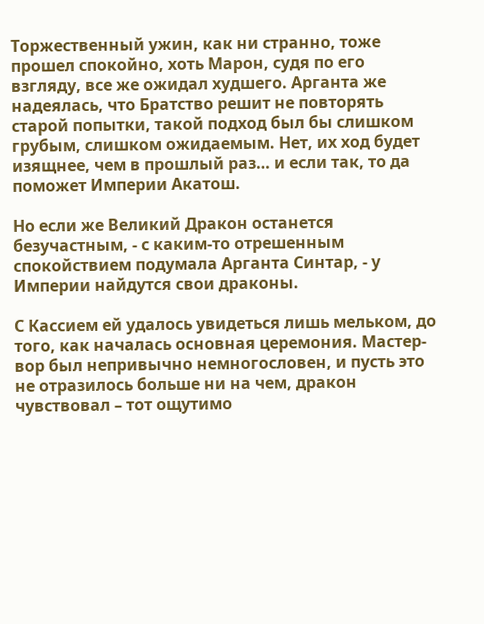Торжественный ужин, как ни странно, тоже прошел спокойно, хоть Марон, судя по его взгляду, все же ожидал худшего. Арганта же надеялась, что Братство решит не повторять старой попытки, такой подход был бы слишком грубым, слишком ожидаемым. Нет, их ход будет изящнее, чем в прошлый раз… и если так, то да поможет Империи Акатош.

Но если же Великий Дракон останется безучастным, - с каким-то отрешенным спокойствием подумала Арганта Синтар, - у Империи найдутся свои драконы.

С Кассием ей удалось увидеться лишь мельком, до того, как началась основная церемония. Мастер-вор был непривычно немногословен, и пусть это не отразилось больше ни на чем, дракон чувствовал – тот ощутимо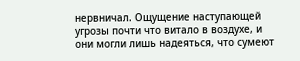нервничал. Ощущение наступающей угрозы почти что витало в воздухе, и они могли лишь надеяться, что сумеют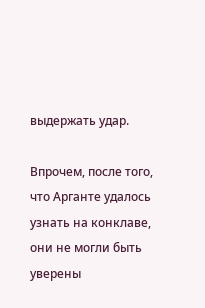выдержать удар.

Впрочем, после того, что Арганте удалось узнать на конклаве, они не могли быть уверены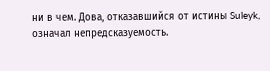ни в чем. Дова, отказавшийся от истины Suleyk, означал непредсказуемость.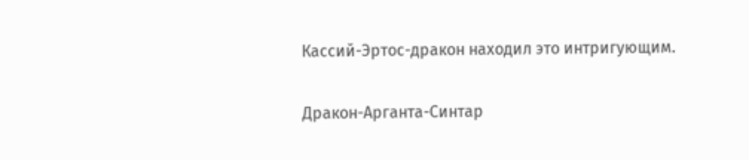Кассий-Эртос-дракон находил это интригующим.

Дракон-Арганта-Синтар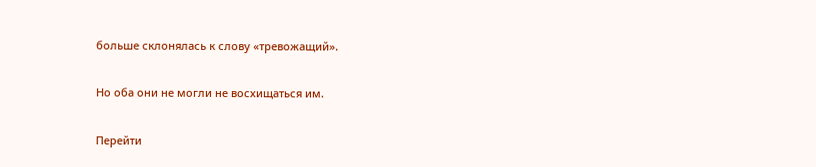больше склонялась к слову «тревожащий».

Но оба они не могли не восхищаться им.

Перейти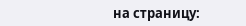на страницу: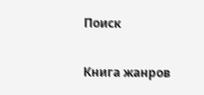Поиск

Книга жанров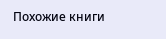Похожие книги